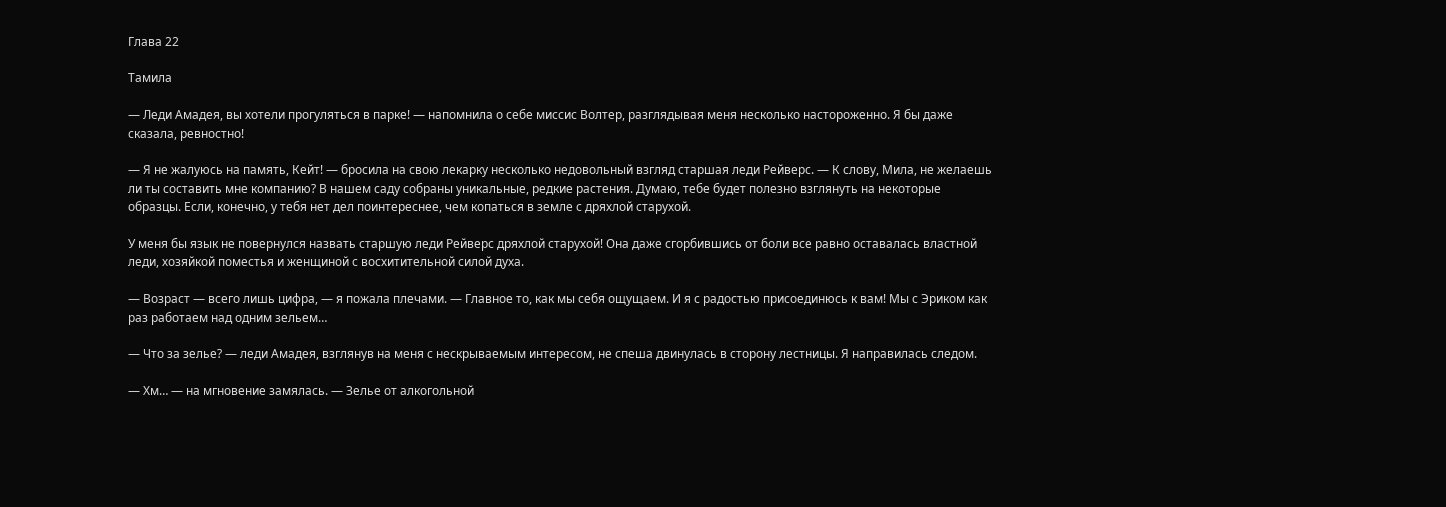Глава 22

Тамила

— Леди Амадея, вы хотели прогуляться в парке! — напомнила о себе миссис Волтер, разглядывая меня несколько настороженно. Я бы даже сказала, ревностно!

— Я не жалуюсь на память, Кейт! — бросила на свою лекарку несколько недовольный взгляд старшая леди Рейверс. — К слову, Мила, не желаешь ли ты составить мне компанию? В нашем саду собраны уникальные, редкие растения. Думаю, тебе будет полезно взглянуть на некоторые образцы. Если, конечно, у тебя нет дел поинтереснее, чем копаться в земле с дряхлой старухой.

У меня бы язык не повернулся назвать старшую леди Рейверс дряхлой старухой! Она даже сгорбившись от боли все равно оставалась властной леди, хозяйкой поместья и женщиной с восхитительной силой духа.

— Возраст — всего лишь цифра, — я пожала плечами. — Главное то, как мы себя ощущаем. И я с радостью присоединюсь к вам! Мы с Эриком как раз работаем над одним зельем…

— Что за зелье? — леди Амадея, взглянув на меня с нескрываемым интересом, не спеша двинулась в сторону лестницы. Я направилась следом.

— Хм… — на мгновение замялась. — Зелье от алкогольной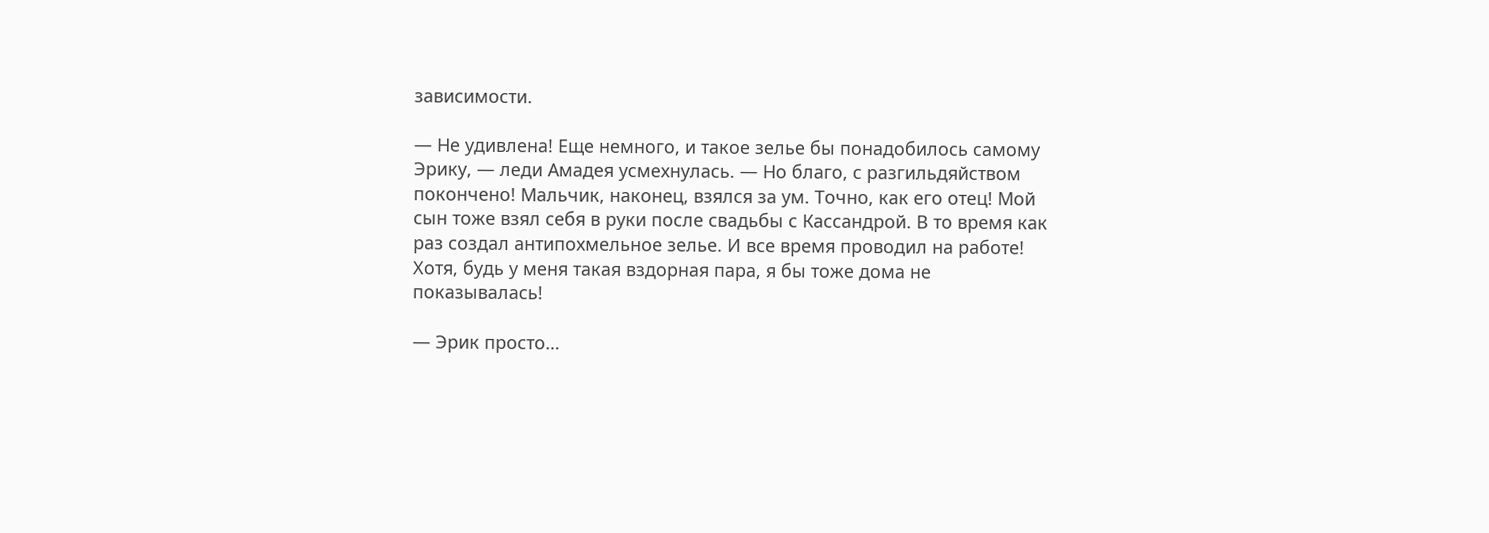зависимости.

— Не удивлена! Еще немного, и такое зелье бы понадобилось самому Эрику, — леди Амадея усмехнулась. — Но благо, с разгильдяйством покончено! Мальчик, наконец, взялся за ум. Точно, как его отец! Мой сын тоже взял себя в руки после свадьбы с Кассандрой. В то время как раз создал антипохмельное зелье. И все время проводил на работе! Хотя, будь у меня такая вздорная пара, я бы тоже дома не показывалась!

— Эрик просто…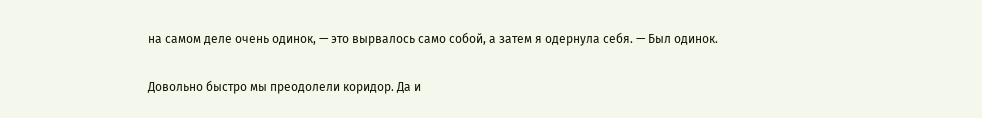на самом деле очень одинок, — это вырвалось само собой, а затем я одернула себя. — Был одинок.

Довольно быстро мы преодолели коридор. Да и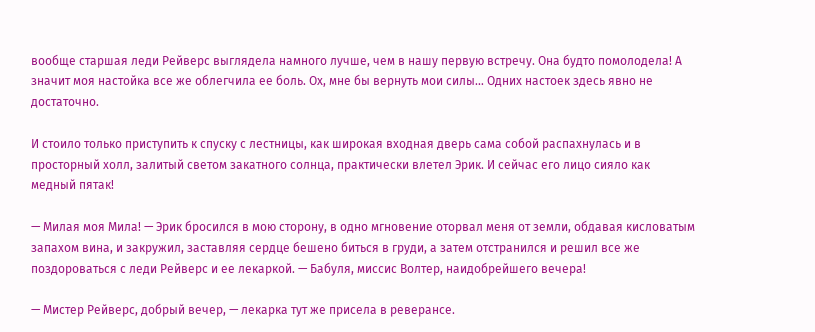вообще старшая леди Рейверс выглядела намного лучше, чем в нашу первую встречу. Она будто помолодела! А значит моя настойка все же облегчила ее боль. Ох, мне бы вернуть мои силы… Одних настоек здесь явно не достаточно.

И стоило только приступить к спуску с лестницы, как широкая входная дверь сама собой распахнулась и в просторный холл, залитый светом закатного солнца, практически влетел Эрик. И сейчас его лицо сияло как медный пятак!

— Милая моя Мила! — Эрик бросился в мою сторону, в одно мгновение оторвал меня от земли, обдавая кисловатым запахом вина, и закружил, заставляя сердце бешено биться в груди, а затем отстранился и решил все же поздороваться с леди Рейверс и ее лекаркой. — Бабуля, миссис Волтер, наидобрейшего вечера!

— Мистер Рейверс, добрый вечер, — лекарка тут же присела в реверансе.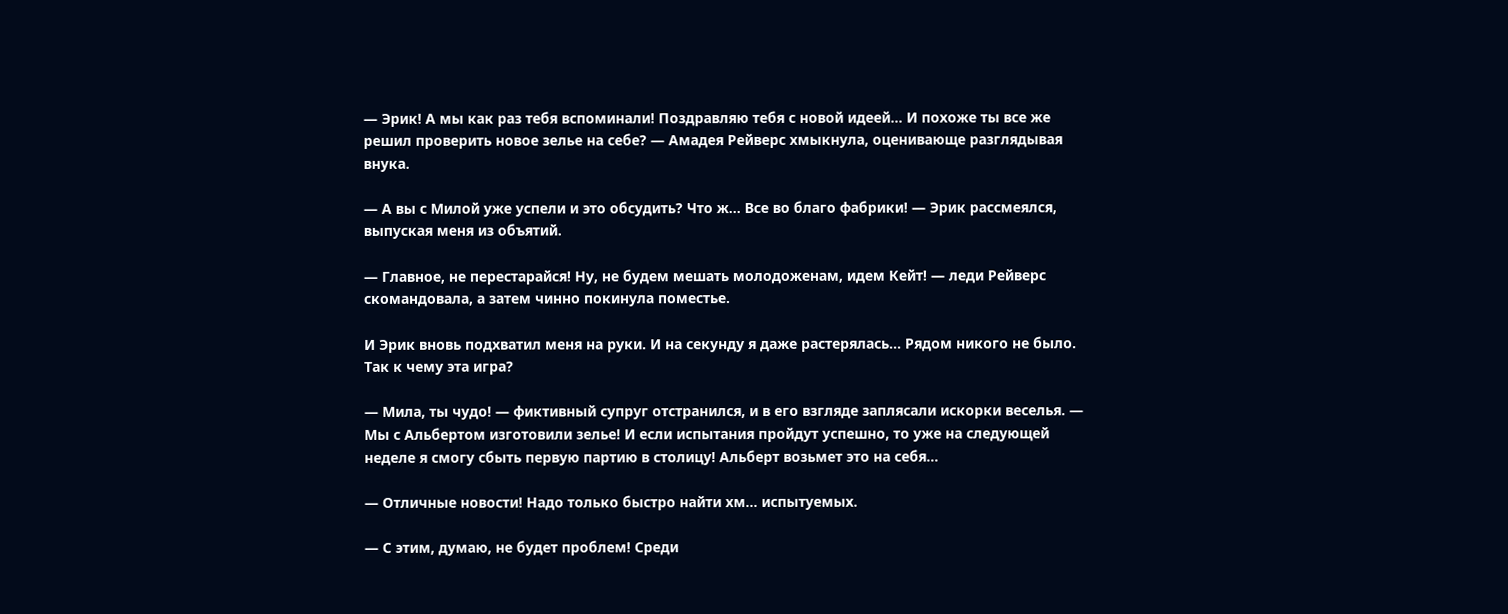— Эрик! А мы как раз тебя вспоминали! Поздравляю тебя с новой идеей… И похоже ты все же решил проверить новое зелье на себе? — Амадея Рейверс хмыкнула, оценивающе разглядывая внука.

— А вы с Милой уже успели и это обсудить? Что ж… Все во благо фабрики! — Эрик рассмеялся, выпуская меня из объятий.

— Главное, не перестарайся! Ну, не будем мешать молодоженам, идем Кейт! — леди Рейверс скомандовала, а затем чинно покинула поместье.

И Эрик вновь подхватил меня на руки. И на секунду я даже растерялась… Рядом никого не было. Так к чему эта игра?

— Мила, ты чудо! — фиктивный супруг отстранился, и в его взгляде заплясали искорки веселья. — Мы с Альбертом изготовили зелье! И если испытания пройдут успешно, то уже на следующей неделе я смогу сбыть первую партию в столицу! Альберт возьмет это на себя…

— Отличные новости! Надо только быстро найти хм… испытуемых.

— С этим, думаю, не будет проблем! Среди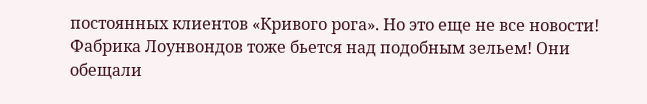постоянных клиентов «Кривого рога». Но это еще не все новости! Фабрика Лоунвондов тоже бьется над подобным зельем! Они обещали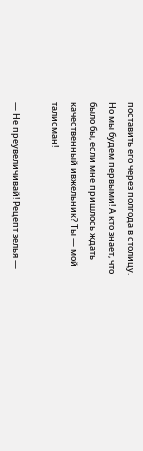поставить его через полгода в столицу. Но мы будем первыми! А кто знает, что было бы, если мне пришлось ждать качественный ивжельник? Ты — мой талисман!

— Не преувеличивай! Рецепт зелья —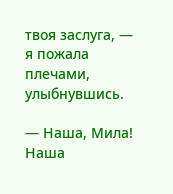твоя заслуга, — я пожала плечами, улыбнувшись.

— Наша, Мила! Наша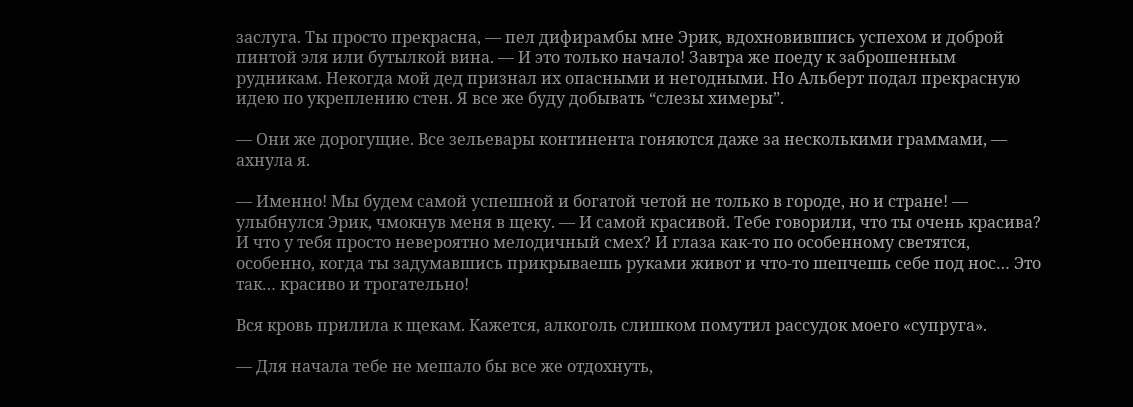заслуга. Ты просто прекрасна, — пел дифирамбы мне Эрик, вдохновившись успехом и доброй пинтой эля или бутылкой вина. — И это только начало! Завтра же поеду к заброшенным рудникам. Некогда мой дед признал их опасными и негодными. Но Альберт подал прекрасную идею по укреплению стен. Я все же буду добывать “слезы химеры”.

— Они же дорогущие. Все зельевары континента гоняются даже за несколькими граммами, — ахнула я.

— Именно! Мы будем самой успешной и богатой четой не только в городе, но и стране! — улыбнулся Эрик, чмокнув меня в щеку. — И самой красивой. Тебе говорили, что ты очень красива? И что у тебя просто невероятно мелодичный смех? И глаза как-то по особенному светятся, особенно, когда ты задумавшись прикрываешь руками живот и что-то шепчешь себе под нос… Это так… красиво и трогательно!

Вся кровь прилила к щекам. Кажется, алкоголь слишком помутил рассудок моего «супруга».

— Для начала тебе не мешало бы все же отдохнуть,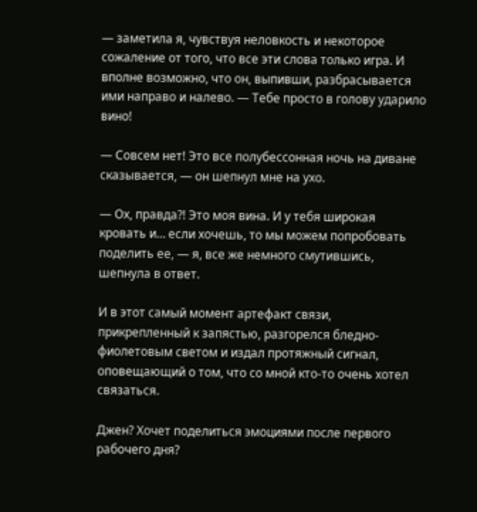— заметила я, чувствуя неловкость и некоторое сожаление от того, что все эти слова только игра. И вполне возможно, что он, выпивши, разбрасывается ими направо и налево. — Тебе просто в голову ударило вино!

— Совсем нет! Это все полубессонная ночь на диване сказывается, — он шепнул мне на ухо.

— Ох, правда?! Это моя вина. И у тебя широкая кровать и… если хочешь, то мы можем попробовать поделить ее, — я, все же немного смутившись, шепнула в ответ.

И в этот самый момент артефакт связи, прикрепленный к запястью, разгорелся бледно-фиолетовым светом и издал протяжный сигнал, оповещающий о том, что со мной кто-то очень хотел связаться.

Джен? Хочет поделиться эмоциями после первого рабочего дня?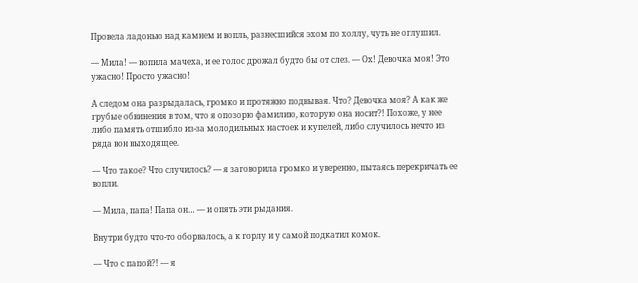Провела ладонью над камнем и вопль, разнесшийся эхом по холлу, чуть не оглушил.

— Мила! — вопила мачеха, и ее голос дрожал будто бы от слез. — Ох! Девочка моя! Это ужасно! Просто ужасно!

А следом она разрыдалась, громко и протяжно подвывая. Что? Девочка моя? А как же грубые обвинения в том, что я опозорю фамилию, которую она носит?! Похоже, у нее либо память отшибло из-за молодильных настоек и купелей, либо случилось нечто из ряда вон выходящее.

— Что такое? Что случилось? — я заговорила громко и уверенно, пытаясь перекричать ее вопли.

— Мила, папа! Папа он… — и опять эти рыдания.

Внутри будто что-то оборвалось, а к горлу и у самой подкатил комок.

— Что с папой?! — я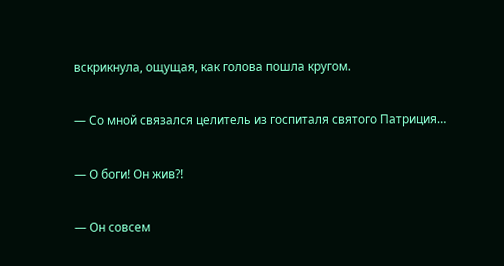вскрикнула, ощущая, как голова пошла кругом.

— Со мной связался целитель из госпиталя святого Патриция…

— О боги! Он жив?!

— Он совсем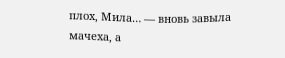плох, Мила… — вновь завыла мачеха, а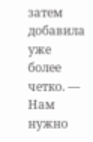затем добавила уже более четко. — Нам нужно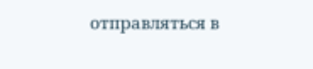отправляться в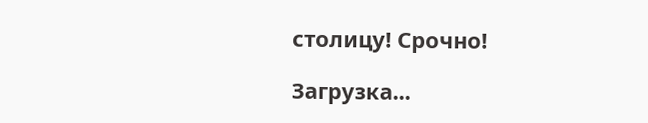столицу! Срочно!

Загрузка...